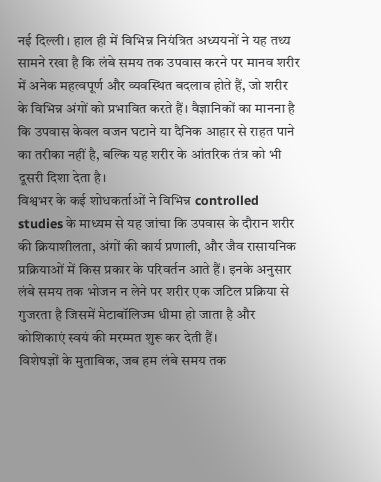नई दिल्ली। हाल ही में विभिन्न नियंत्रित अध्ययनों ने यह तथ्य सामने रखा है कि लंबे समय तक उपवास करने पर मानव शरीर में अनेक महत्वपूर्ण और व्यवस्थित बदलाव होते हैं, जो शरीर के विभिन्न अंगों को प्रभावित करते हैं। वैज्ञानिकों का मानना है कि उपवास केवल वजन घटाने या दैनिक आहार से राहत पाने का तरीका नहीं है, बल्कि यह शरीर के आंतरिक तंत्र को भी दूसरी दिशा देता है।
विश्वभर के कई शोधकर्ताओं ने विभिन्न controlled studies के माध्यम से यह जांचा कि उपवास के दौरान शरीर की क्रियाशीलता, अंगों की कार्य प्रणाली, और जैव रासायनिक प्रक्रियाओं में किस प्रकार के परिवर्तन आते हैं। इनके अनुसार लंबे समय तक भोजन न लेने पर शरीर एक जटिल प्रक्रिया से गुजरता है जिसमें मेटाबॉलिज्म धीमा हो जाता है और कोशिकाएं स्वयं की मरम्मत शुरू कर देती हैं।
विशेषज्ञों के मुताबिक, जब हम लंबे समय तक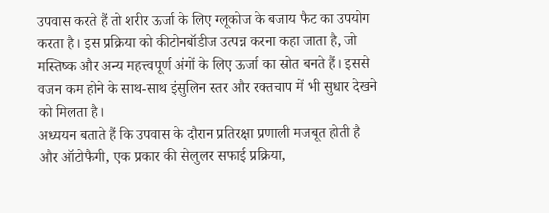उपवास करते हैं तो शरीर ऊर्जा के लिए ग्लूकोज के बजाय फैट का उपयोग करता है। इस प्रक्रिया को कीटोनबॉडीज उत्पन्न करना कहा जाता है, जो मस्तिष्क और अन्य महत्त्वपूर्ण अंगों के लिए ऊर्जा का स्रोत बनते हैं। इससे वजन कम होने के साथ-साथ इंसुलिन स्तर और रक्तचाप में भी सुधार देखने को मिलता है।
अध्ययन बताते हैं कि उपवास के दौरान प्रतिरक्षा प्रणाली मजबूत होती है और ऑटोफैगी, एक प्रकार की सेलुलर सफाई प्रक्रिया,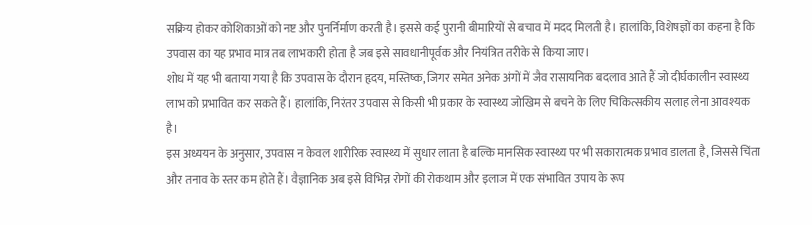सक्रिय होकर कोशिकाओं को नष्ट और पुनर्निर्माण करती है। इससे कई पुरानी बीमारियों से बचाव में मदद मिलती है। हालांकि, विशेषज्ञों का कहना है कि उपवास का यह प्रभाव मात्र तब लाभकारी होता है जब इसे सावधानीपूर्वक और नियंत्रित तरीके से किया जाए।
शोध में यह भी बताया गया है कि उपवास के दौरान हृदय, मस्तिष्क, जिगर समेत अनेक अंगों में जैव रासायनिक बदलाव आते हैं जो दीर्घकालीन स्वास्थ्य लाभ को प्रभावित कर सकते हैं। हालांकि, निरंतर उपवास से किसी भी प्रकार के स्वास्थ्य जोखिम से बचने के लिए चिकित्सकीय सलाह लेना आवश्यक है।
इस अध्ययन के अनुसार, उपवास न केवल शारीरिक स्वास्थ्य में सुधार लाता है बल्कि मानसिक स्वास्थ्य पर भी सकारात्मक प्रभाव डालता है, जिससे चिंता और तनाव के स्तर कम होते हैं। वैज्ञानिक अब इसे विभिन्न रोगों की रोकथाम और इलाज में एक संभावित उपाय के रूप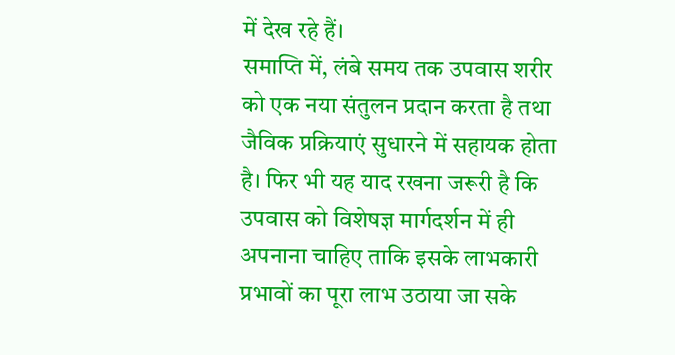में देख रहे हैं।
समाप्ति में, लंबे समय तक उपवास शरीर को एक नया संतुलन प्रदान करता है तथा जैविक प्रक्रियाएं सुधारने में सहायक होता है। फिर भी यह याद रखना जरूरी है कि उपवास को विशेषज्ञ मार्गदर्शन में ही अपनाना चाहिए ताकि इसके लाभकारी प्रभावों का पूरा लाभ उठाया जा सके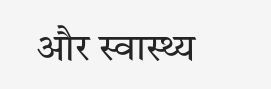और स्वास्थ्य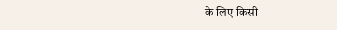के लिए किसी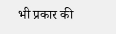भी प्रकार की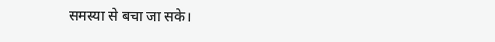समस्या से बचा जा सके।